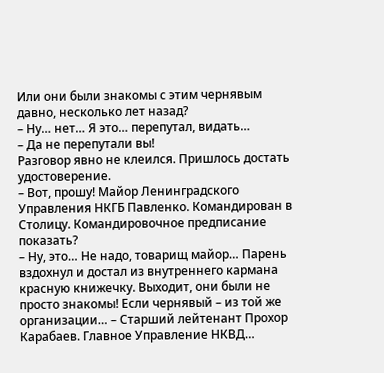Или они были знакомы с этим чернявым давно, несколько лет назад?
– Ну… нет… Я это… перепутал, видать…
– Да не перепутали вы!
Разговор явно не клеился. Пришлось достать удостоверение.
– Вот, прошу! Майор Ленинградского Управления НКГБ Павленко. Командирован в Столицу. Командировочное предписание показать?
– Ну, это… Не надо, товарищ майор… Парень вздохнул и достал из внутреннего кармана красную книжечку. Выходит, они были не просто знакомы! Если чернявый – из той же организации… – Старший лейтенант Прохор Карабаев. Главное Управление НКВД…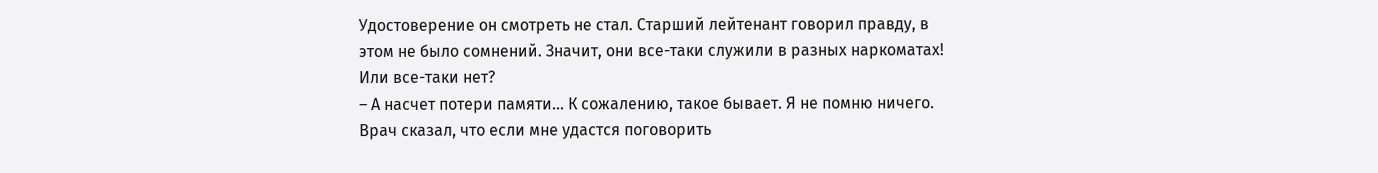Удостоверение он смотреть не стал. Старший лейтенант говорил правду, в этом не было сомнений. Значит, они все-таки служили в разных наркоматах! Или все-таки нет?
– А насчет потери памяти… К сожалению, такое бывает. Я не помню ничего. Врач сказал, что если мне удастся поговорить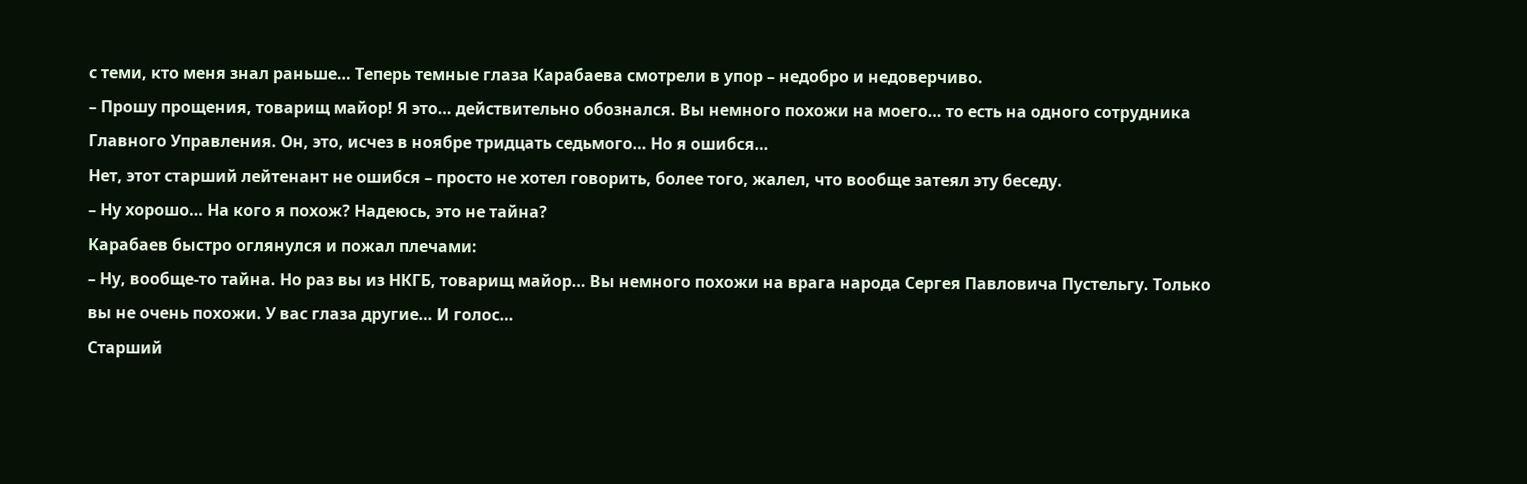с теми, кто меня знал раньше… Теперь темные глаза Карабаева смотрели в упор – недобро и недоверчиво.
– Прошу прощения, товарищ майор! Я это… действительно обознался. Вы немного похожи на моего… то есть на одного сотрудника Главного Управления. Он, это, исчез в ноябре тридцать седьмого… Но я ошибся…
Нет, этот старший лейтенант не ошибся – просто не хотел говорить, более того, жалел, что вообще затеял эту беседу.
– Ну хорошо… На кого я похож? Надеюсь, это не тайна?
Карабаев быстро оглянулся и пожал плечами:
– Ну, вообще-то тайна. Но раз вы из НКГБ, товарищ майор… Вы немного похожи на врага народа Сергея Павловича Пустельгу. Только вы не очень похожи. У вас глаза другие… И голос…
Старший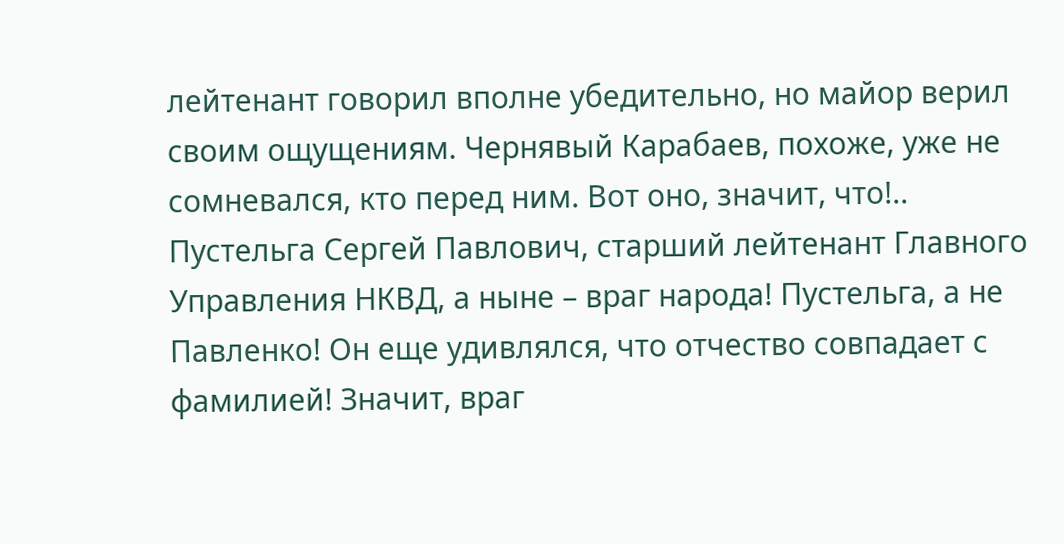лейтенант говорил вполне убедительно, но майор верил своим ощущениям. Чернявый Карабаев, похоже, уже не сомневался, кто перед ним. Вот оно, значит, что!.. Пустельга Сергей Павлович, старший лейтенант Главного Управления НКВД, а ныне – враг народа! Пустельга, а не Павленко! Он еще удивлялся, что отчество совпадает с фамилией! Значит, враг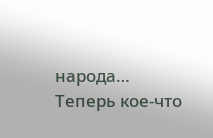народа… Теперь кое-что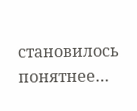становилось понятнее…